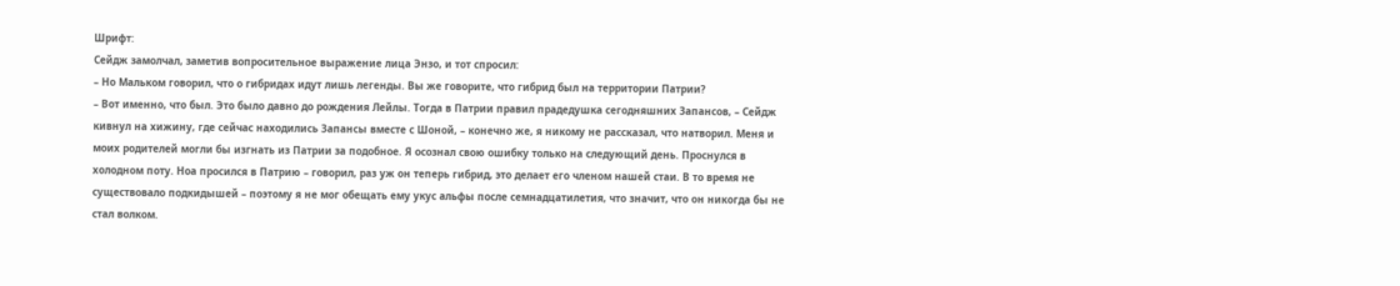Шрифт:
Сейдж замолчал, заметив вопросительное выражение лица Энзо, и тот спросил:
– Но Мальком говорил, что о гибридах идут лишь легенды. Вы же говорите, что гибрид был на территории Патрии?
– Вот именно, что был. Это было давно до рождения Лейлы. Тогда в Патрии правил прадедушка сегодняшних Запансов, – Сейдж кивнул на хижину, где сейчас находились Запансы вместе с Шоной, – конечно же, я никому не рассказал, что натворил. Меня и моих родителей могли бы изгнать из Патрии за подобное. Я осознал свою ошибку только на следующий день. Проснулся в холодном поту. Ноа просился в Патрию – говорил, раз уж он теперь гибрид, это делает его членом нашей стаи. В то время не существовало подкидышей – поэтому я не мог обещать ему укус альфы после семнадцатилетия, что значит, что он никогда бы не стал волком.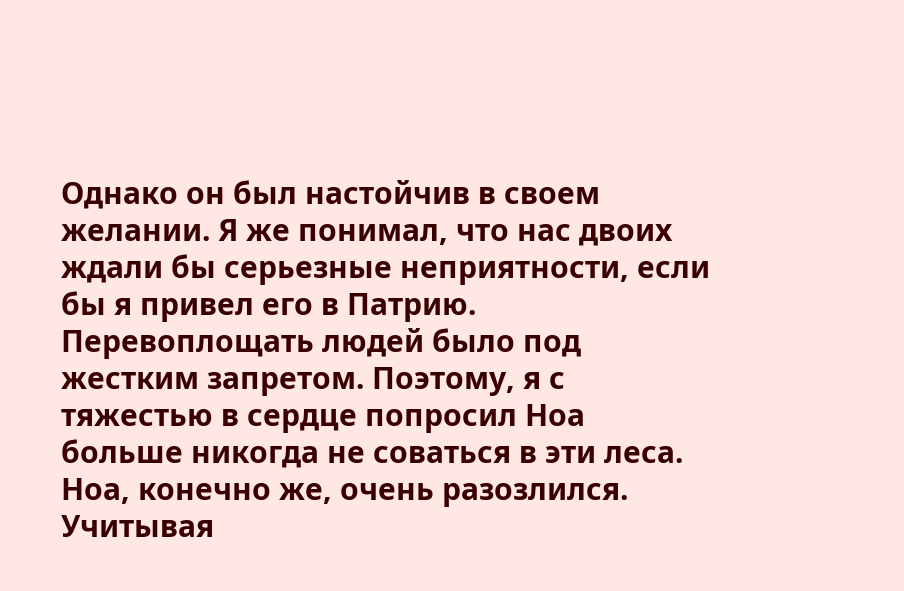Однако он был настойчив в своем желании. Я же понимал, что нас двоих ждали бы серьезные неприятности, если бы я привел его в Патрию. Перевоплощать людей было под жестким запретом. Поэтому, я с тяжестью в сердце попросил Ноа больше никогда не соваться в эти леса. Ноа, конечно же, очень разозлился. Учитывая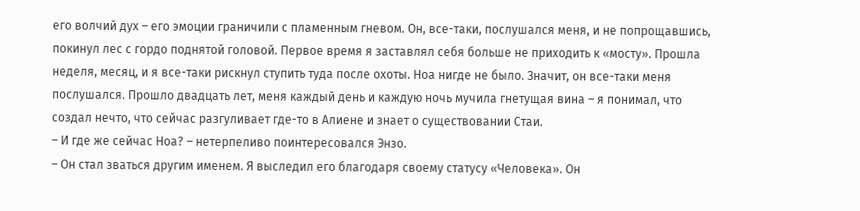его волчий дух – его эмоции граничили с пламенным гневом. Он, все-таки, послушался меня, и не попрощавшись, покинул лес с гордо поднятой головой. Первое время я заставлял себя больше не приходить к «мосту». Прошла неделя, месяц, и я все-таки рискнул ступить туда после охоты. Ноа нигде не было. Значит, он все-таки меня послушался. Прошло двадцать лет, меня каждый день и каждую ночь мучила гнетущая вина – я понимал, что создал нечто, что сейчас разгуливает где-то в Алиене и знает о существовании Стаи.
– И где же сейчас Ноа? – нетерпеливо поинтересовался Энзо.
– Он стал зваться другим именем. Я выследил его благодаря своему статусу «Человека». Он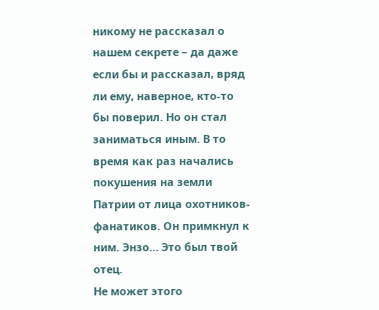никому не рассказал о нашем секрете – да даже если бы и рассказал, вряд ли ему, наверное, кто-то бы поверил. Но он стал заниматься иным. В то время как раз начались покушения на земли Патрии от лица охотников-фанатиков. Он примкнул к ним. Энзо… Это был твой отец.
Не может этого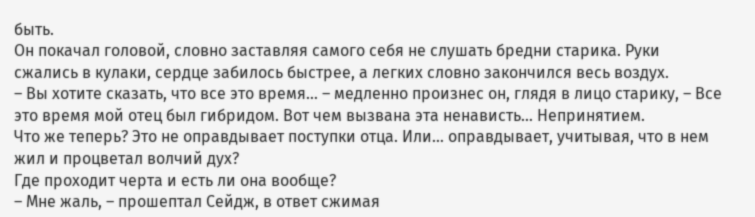быть.
Он покачал головой, словно заставляя самого себя не слушать бредни старика. Руки сжались в кулаки, сердце забилось быстрее, а легких словно закончился весь воздух.
– Вы хотите сказать, что все это время… – медленно произнес он, глядя в лицо старику, – Все это время мой отец был гибридом. Вот чем вызвана эта ненависть… Непринятием.
Что же теперь? Это не оправдывает поступки отца. Или… оправдывает, учитывая, что в нем жил и процветал волчий дух?
Где проходит черта и есть ли она вообще?
– Мне жаль, – прошептал Сейдж, в ответ сжимая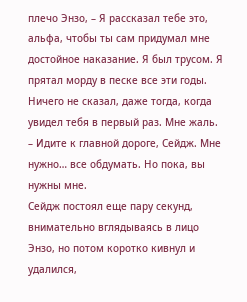плечо Энзо, – Я рассказал тебе это, альфа, чтобы ты сам придумал мне достойное наказание. Я был трусом. Я прятал морду в песке все эти годы. Ничего не сказал, даже тогда, когда увидел тебя в первый раз. Мне жаль.
– Идите к главной дороге, Сейдж. Мне нужно… все обдумать. Но пока, вы нужны мне.
Сейдж постоял еще пару секунд, внимательно вглядываясь в лицо Энзо, но потом коротко кивнул и удалился,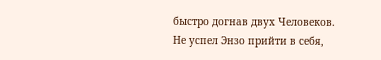быстро догнав двух Человеков.
Не успел Энзо прийти в себя,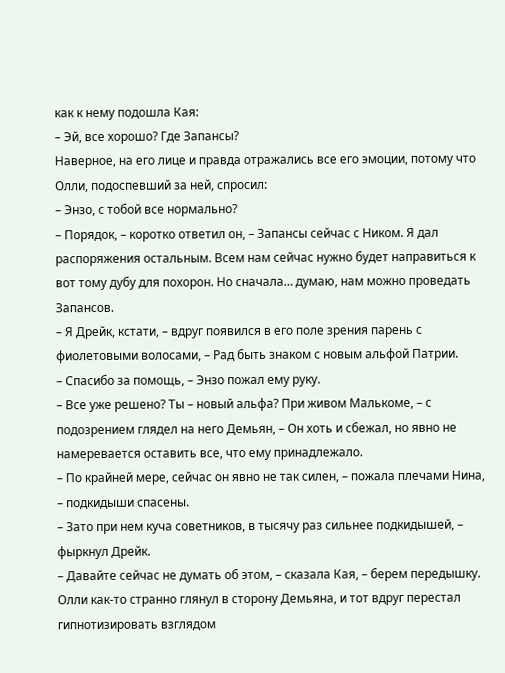как к нему подошла Кая:
– Эй, все хорошо? Где Запансы?
Наверное, на его лице и правда отражались все его эмоции, потому что Олли, подоспевший за ней, спросил:
– Энзо, с тобой все нормально?
– Порядок, – коротко ответил он, – Запансы сейчас с Ником. Я дал распоряжения остальным. Всем нам сейчас нужно будет направиться к вот тому дубу для похорон. Но сначала… думаю, нам можно проведать Запансов.
– Я Дрейк, кстати, – вдруг появился в его поле зрения парень с фиолетовыми волосами, – Рад быть знаком с новым альфой Патрии.
– Спасибо за помощь, – Энзо пожал ему руку.
– Все уже решено? Ты – новый альфа? При живом Малькоме, – с подозрением глядел на него Демьян, – Он хоть и сбежал, но явно не намеревается оставить все, что ему принадлежало.
– По крайней мере, сейчас он явно не так силен, – пожала плечами Нина, – подкидыши спасены.
– Зато при нем куча советников, в тысячу раз сильнее подкидышей, – фыркнул Дрейк.
– Давайте сейчас не думать об этом, – сказала Кая, – берем передышку.
Олли как-то странно глянул в сторону Демьяна, и тот вдруг перестал гипнотизировать взглядом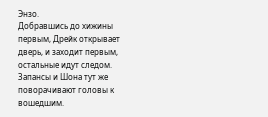Энзо.
Добравшись до хижины первым, Дрейк открывает дверь, и заходит первым, остальные идут следом.
Запансы и Шона тут же поворачивают головы к вошедшим.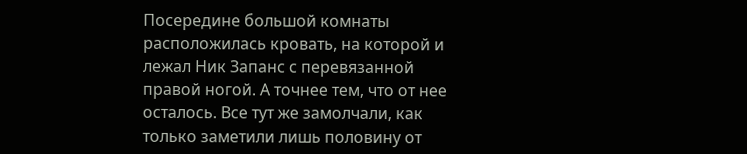Посередине большой комнаты расположилась кровать, на которой и лежал Ник Запанс с перевязанной правой ногой. А точнее тем, что от нее осталось. Все тут же замолчали, как только заметили лишь половину от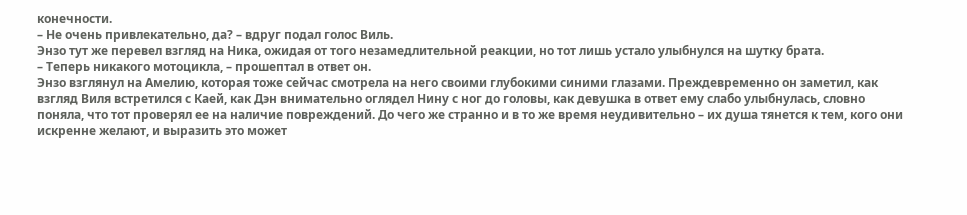конечности.
– Не очень привлекательно, да? – вдруг подал голос Виль.
Энзо тут же перевел взгляд на Ника, ожидая от того незамедлительной реакции, но тот лишь устало улыбнулся на шутку брата.
– Теперь никакого мотоцикла, – прошептал в ответ он.
Энзо взглянул на Амелию, которая тоже сейчас смотрела на него своими глубокими синими глазами. Преждевременно он заметил, как взгляд Виля встретился с Каей, как Дэн внимательно оглядел Нину с ног до головы, как девушка в ответ ему слабо улыбнулась, словно поняла, что тот проверял ее на наличие повреждений. До чего же странно и в то же время неудивительно – их душа тянется к тем, кого они искренне желают, и выразить это может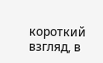короткий взгляд, в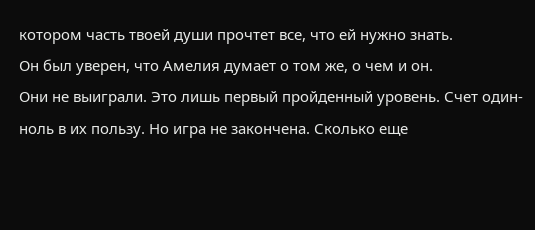котором часть твоей души прочтет все, что ей нужно знать.
Он был уверен, что Амелия думает о том же, о чем и он.
Они не выиграли. Это лишь первый пройденный уровень. Счет один-ноль в их пользу. Но игра не закончена. Сколько еще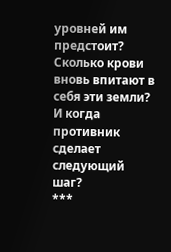уровней им предстоит? Сколько крови вновь впитают в себя эти земли?
И когда противник сделает следующий шаг?
***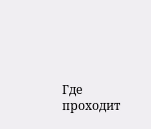Где проходит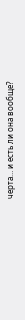черта… и есть ли она вообще?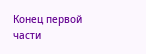Конец первой части